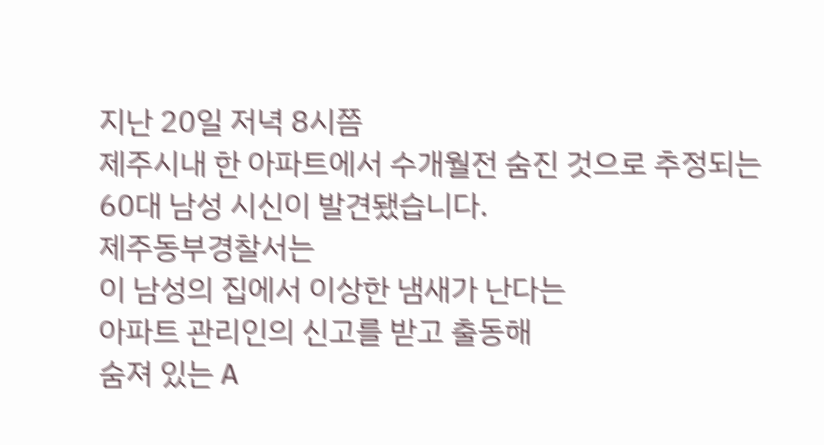지난 20일 저녁 8시쯤
제주시내 한 아파트에서 수개월전 숨진 것으로 추정되는
60대 남성 시신이 발견됐습니다.
제주동부경찰서는
이 남성의 집에서 이상한 냄새가 난다는
아파트 관리인의 신고를 받고 출동해
숨져 있는 A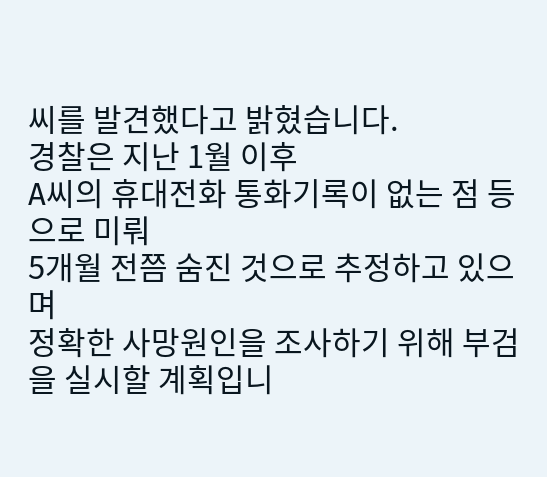씨를 발견했다고 밝혔습니다.
경찰은 지난 1월 이후
A씨의 휴대전화 통화기록이 없는 점 등으로 미뤄
5개월 전쯤 숨진 것으로 추정하고 있으며
정확한 사망원인을 조사하기 위해 부검을 실시할 계획입니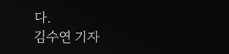다.
김수연 기자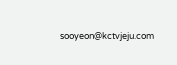sooyeon@kctvjeju.com